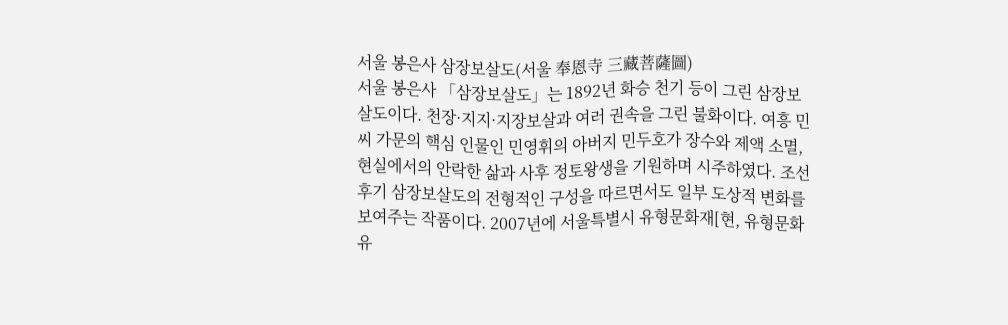서울 봉은사 삼장보살도(서울 奉恩寺 三藏菩薩圖)
서울 봉은사 「삼장보살도」는 1892년 화승 천기 등이 그린 삼장보살도이다. 천장·지지·지장보살과 여러 권속을 그린 불화이다. 여흥 민씨 가문의 핵심 인물인 민영휘의 아버지 민두호가 장수와 제액 소멸, 현실에서의 안락한 삶과 사후 정토왕생을 기원하며 시주하였다. 조선 후기 삼장보살도의 전형적인 구성을 따르면서도 일부 도상적 변화를 보여주는 작품이다. 2007년에 서울특별시 유형문화재[현, 유형문화유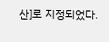산]로 지정되었다.